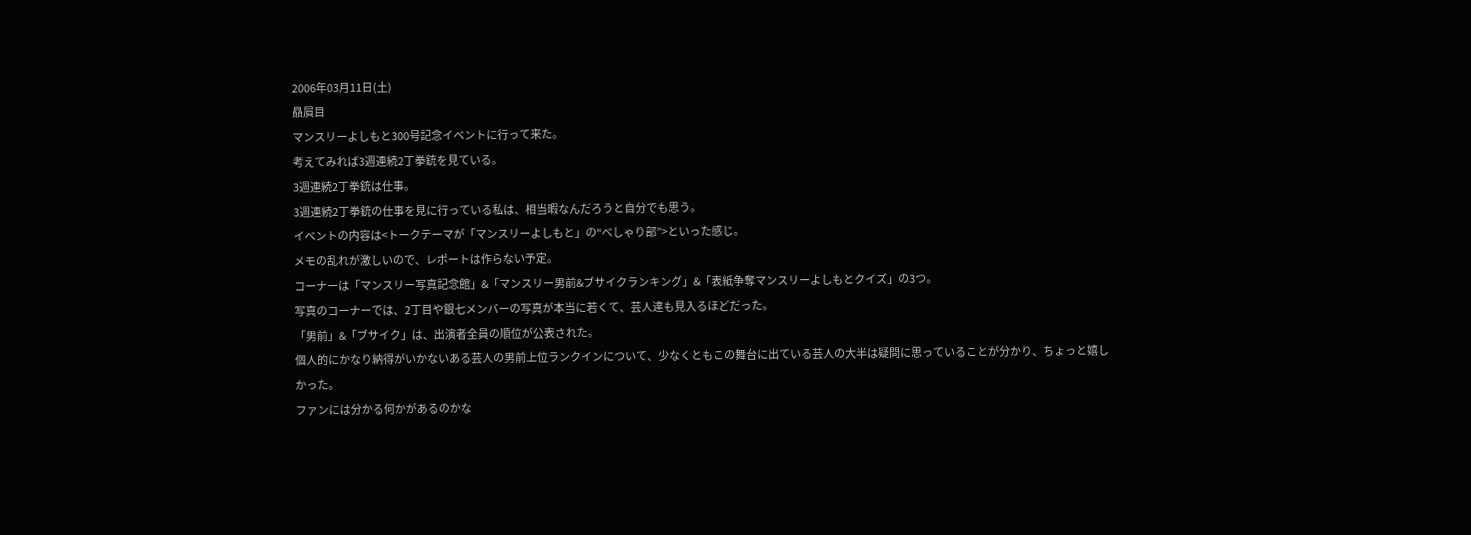2006年03月11日(土)
贔屓目
マンスリーよしもと300号記念イベントに行って来た。
考えてみれば3週連続2丁拳銃を見ている。
3週連続2丁拳銃は仕事。
3週連続2丁拳銃の仕事を見に行っている私は、相当暇なんだろうと自分でも思う。
イベントの内容は<トークテーマが「マンスリーよしもと」の“べしゃり部”>といった感じ。
メモの乱れが激しいので、レポートは作らない予定。
コーナーは「マンスリー写真記念館」&「マンスリー男前&ブサイクランキング」&「表紙争奪マンスリーよしもとクイズ」の3つ。
写真のコーナーでは、2丁目や銀七メンバーの写真が本当に若くて、芸人達も見入るほどだった。
「男前」&「ブサイク」は、出演者全員の順位が公表された。
個人的にかなり納得がいかないある芸人の男前上位ランクインについて、少なくともこの舞台に出ている芸人の大半は疑問に思っていることが分かり、ちょっと嬉しかった。
ファンには分かる何かがあるのかな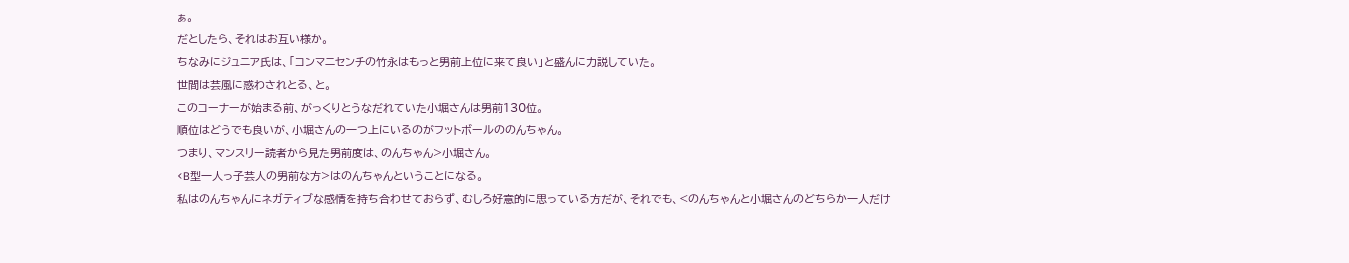ぁ。
だとしたら、それはお互い様か。
ちなみにジュニア氏は、「コンマニセンチの竹永はもっと男前上位に来て良い」と盛んに力説していた。
世間は芸風に惑わされとる、と。
このコーナーが始まる前、がっくりとうなだれていた小堀さんは男前130位。
順位はどうでも良いが、小堀さんの一つ上にいるのがフットボールののんちゃん。
つまり、マンスリー読者から見た男前度は、のんちゃん>小堀さん。
<B型一人っ子芸人の男前な方>はのんちゃんということになる。
私はのんちゃんにネガティブな感情を持ち合わせておらず、むしろ好意的に思っている方だが、それでも、<のんちゃんと小堀さんのどちらか一人だけ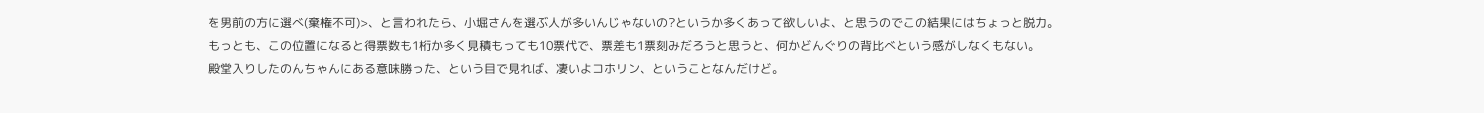を男前の方に選べ(棄権不可)>、と言われたら、小堀さんを選ぶ人が多いんじゃないの?というか多くあって欲しいよ、と思うのでこの結果にはちょっと脱力。
もっとも、この位置になると得票数も1桁か多く見積もっても10票代で、票差も1票刻みだろうと思うと、何かどんぐりの背比べという感がしなくもない。
殿堂入りしたのんちゃんにある意味勝った、という目で見れば、凄いよコホリン、ということなんだけど。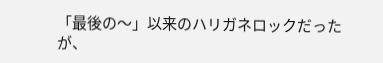「最後の〜」以来のハリガネロックだったが、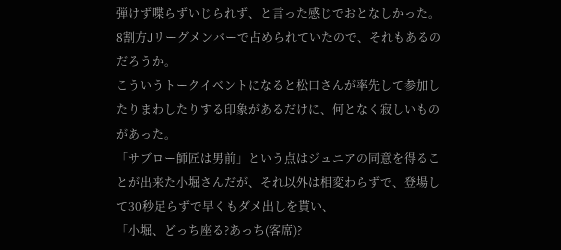弾けず喋らずいじられず、と言った感じでおとなしかった。
8割方Jリーグメンバーで占められていたので、それもあるのだろうか。
こういうトークイベントになると松口さんが率先して参加したりまわしたりする印象があるだけに、何となく寂しいものがあった。
「サブロー師匠は男前」という点はジュニアの同意を得ることが出来た小堀さんだが、それ以外は相変わらずで、登場して30秒足らずで早くもダメ出しを貰い、
「小堀、どっち座る?あっち(客席)?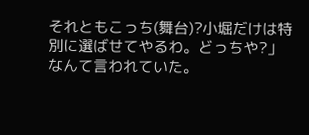それともこっち(舞台)?小堀だけは特別に選ばせてやるわ。どっちや?」
なんて言われていた。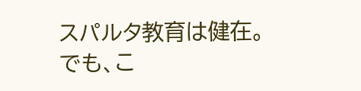スパルタ教育は健在。
でも、こ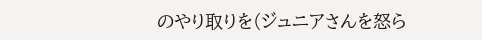のやり取りを(ジュニアさんを怒ら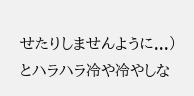せたりしませんように...)とハラハラ冷や冷やしな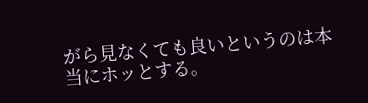がら見なくても良いというのは本当にホッとする。